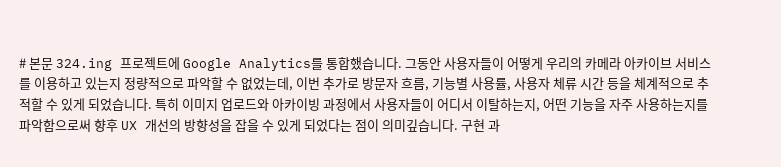# 본문 324.ing 프로젝트에 Google Analytics를 통합했습니다. 그동안 사용자들이 어떻게 우리의 카메라 아카이브 서비스를 이용하고 있는지 정량적으로 파악할 수 없었는데, 이번 추가로 방문자 흐름, 기능별 사용률, 사용자 체류 시간 등을 체계적으로 추적할 수 있게 되었습니다. 특히 이미지 업로드와 아카이빙 과정에서 사용자들이 어디서 이탈하는지, 어떤 기능을 자주 사용하는지를 파악함으로써 향후 UX 개선의 방향성을 잡을 수 있게 되었다는 점이 의미깊습니다. 구현 과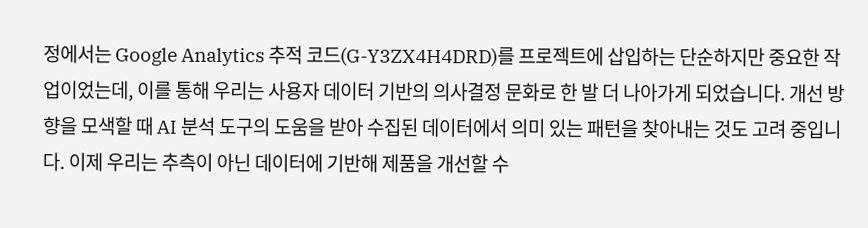정에서는 Google Analytics 추적 코드(G-Y3ZX4H4DRD)를 프로젝트에 삽입하는 단순하지만 중요한 작업이었는데, 이를 통해 우리는 사용자 데이터 기반의 의사결정 문화로 한 발 더 나아가게 되었습니다. 개선 방향을 모색할 때 AI 분석 도구의 도움을 받아 수집된 데이터에서 의미 있는 패턴을 찾아내는 것도 고려 중입니다. 이제 우리는 추측이 아닌 데이터에 기반해 제품을 개선할 수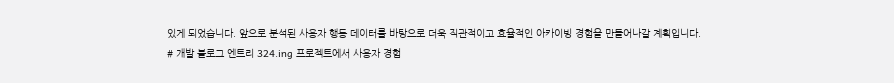있게 되었습니다. 앞으로 분석된 사용자 행동 데이터를 바탕으로 더욱 직관적이고 효율적인 아카이빙 경험을 만들어나갈 계획입니다.
# 개발 블로그 엔트리 324.ing 프로젝트에서 사용자 경험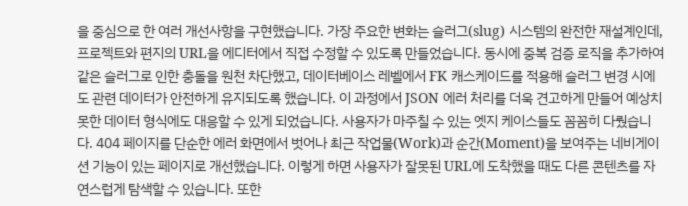을 중심으로 한 여러 개선사항을 구현했습니다. 가장 주요한 변화는 슬러그(slug) 시스템의 완전한 재설계인데, 프로젝트와 편지의 URL을 에디터에서 직접 수정할 수 있도록 만들었습니다. 동시에 중복 검증 로직을 추가하여 같은 슬러그로 인한 충돌을 원천 차단했고, 데이터베이스 레벨에서 FK 캐스케이드를 적용해 슬러그 변경 시에도 관련 데이터가 안전하게 유지되도록 했습니다. 이 과정에서 JSON 에러 처리를 더욱 견고하게 만들어 예상치 못한 데이터 형식에도 대응할 수 있게 되었습니다. 사용자가 마주칠 수 있는 엣지 케이스들도 꼼꼼히 다뤘습니다. 404 페이지를 단순한 에러 화면에서 벗어나 최근 작업물(Work)과 순간(Moment)을 보여주는 네비게이션 기능이 있는 페이지로 개선했습니다. 이렇게 하면 사용자가 잘못된 URL에 도착했을 때도 다른 콘텐츠를 자연스럽게 탐색할 수 있습니다. 또한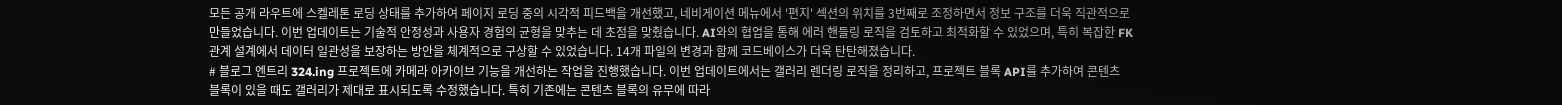모든 공개 라우트에 스켈레톤 로딩 상태를 추가하여 페이지 로딩 중의 시각적 피드백을 개선했고, 네비게이션 메뉴에서 '편지' 섹션의 위치를 3번째로 조정하면서 정보 구조를 더욱 직관적으로 만들었습니다. 이번 업데이트는 기술적 안정성과 사용자 경험의 균형을 맞추는 데 초점을 맞췄습니다. AI와의 협업을 통해 에러 핸들링 로직을 검토하고 최적화할 수 있었으며, 특히 복잡한 FK 관계 설계에서 데이터 일관성을 보장하는 방안을 체계적으로 구상할 수 있었습니다. 14개 파일의 변경과 함께 코드베이스가 더욱 탄탄해졌습니다.
# 블로그 엔트리 324.ing 프로젝트에 카메라 아카이브 기능을 개선하는 작업을 진행했습니다. 이번 업데이트에서는 갤러리 렌더링 로직을 정리하고, 프로젝트 블록 API를 추가하여 콘텐츠 블록이 있을 때도 갤러리가 제대로 표시되도록 수정했습니다. 특히 기존에는 콘텐츠 블록의 유무에 따라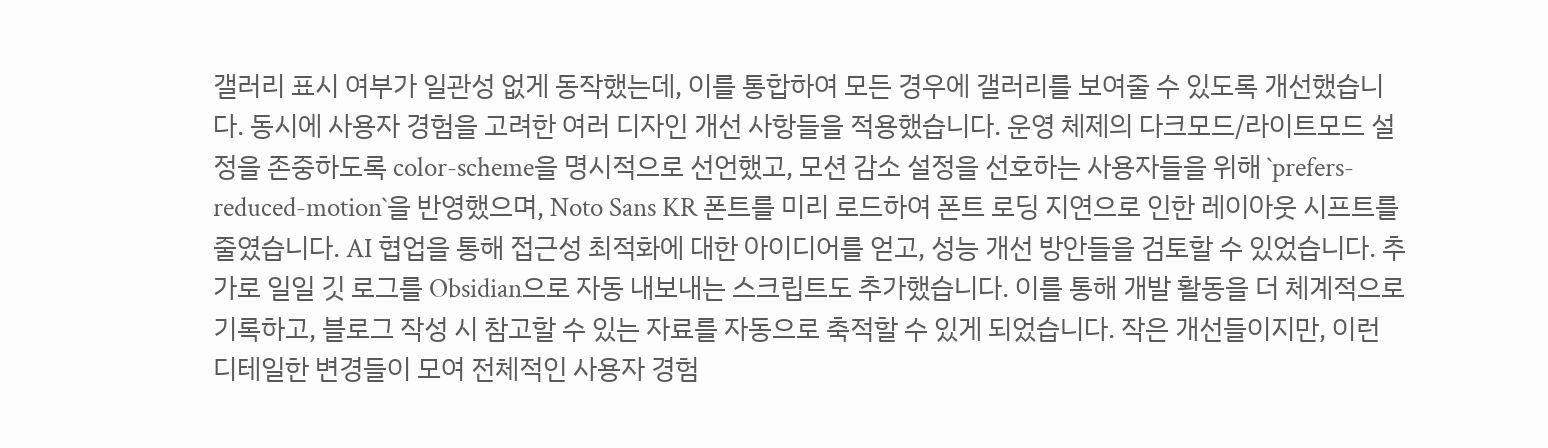갤러리 표시 여부가 일관성 없게 동작했는데, 이를 통합하여 모든 경우에 갤러리를 보여줄 수 있도록 개선했습니다. 동시에 사용자 경험을 고려한 여러 디자인 개선 사항들을 적용했습니다. 운영 체제의 다크모드/라이트모드 설정을 존중하도록 color-scheme을 명시적으로 선언했고, 모션 감소 설정을 선호하는 사용자들을 위해 `prefers-reduced-motion`을 반영했으며, Noto Sans KR 폰트를 미리 로드하여 폰트 로딩 지연으로 인한 레이아웃 시프트를 줄였습니다. AI 협업을 통해 접근성 최적화에 대한 아이디어를 얻고, 성능 개선 방안들을 검토할 수 있었습니다. 추가로 일일 깃 로그를 Obsidian으로 자동 내보내는 스크립트도 추가했습니다. 이를 통해 개발 활동을 더 체계적으로 기록하고, 블로그 작성 시 참고할 수 있는 자료를 자동으로 축적할 수 있게 되었습니다. 작은 개선들이지만, 이런 디테일한 변경들이 모여 전체적인 사용자 경험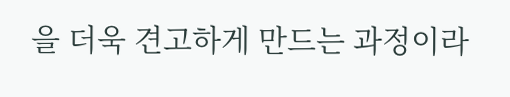을 더욱 견고하게 만드는 과정이라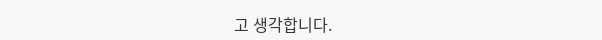고 생각합니다.